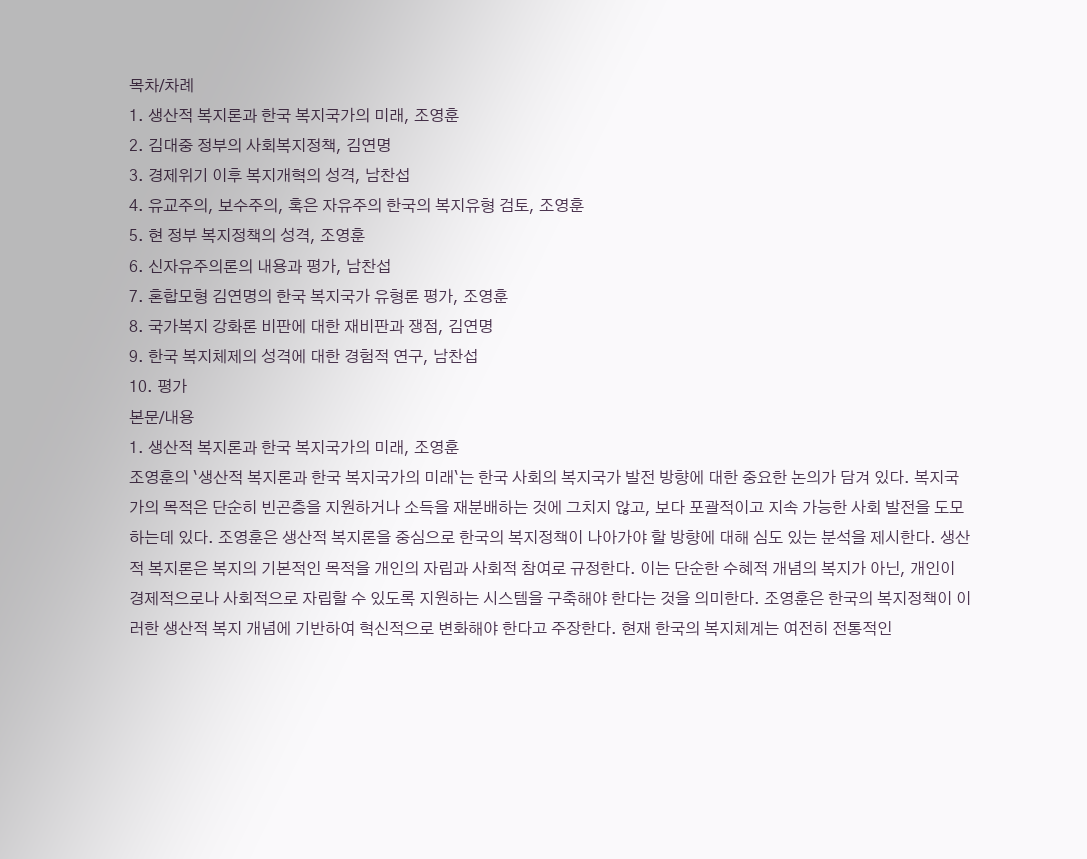목차/차례
1. 생산적 복지론과 한국 복지국가의 미래, 조영훈
2. 김대중 정부의 사회복지정책, 김연명
3. 경제위기 이후 복지개혁의 성격, 남찬섭
4. 유교주의, 보수주의, 혹은 자유주의 한국의 복지유형 검토, 조영훈
5. 현 정부 복지정책의 성격, 조영훈
6. 신자유주의론의 내용과 평가, 남찬섭
7. 혼합모형 김연명의 한국 복지국가 유형론 평가, 조영훈
8. 국가복지 강화론 비판에 대한 재비판과 쟁점, 김연명
9. 한국 복지체제의 성격에 대한 경험적 연구, 남찬섭
10. 평가
본문/내용
1. 생산적 복지론과 한국 복지국가의 미래, 조영훈
조영훈의 `생산적 복지론과 한국 복지국가의 미래`는 한국 사회의 복지국가 발전 방향에 대한 중요한 논의가 담겨 있다. 복지국가의 목적은 단순히 빈곤층을 지원하거나 소득을 재분배하는 것에 그치지 않고, 보다 포괄적이고 지속 가능한 사회 발전을 도모하는데 있다. 조영훈은 생산적 복지론을 중심으로 한국의 복지정책이 나아가야 할 방향에 대해 심도 있는 분석을 제시한다. 생산적 복지론은 복지의 기본적인 목적을 개인의 자립과 사회적 참여로 규정한다. 이는 단순한 수혜적 개념의 복지가 아닌, 개인이 경제적으로나 사회적으로 자립할 수 있도록 지원하는 시스템을 구축해야 한다는 것을 의미한다. 조영훈은 한국의 복지정책이 이러한 생산적 복지 개념에 기반하여 혁신적으로 변화해야 한다고 주장한다. 현재 한국의 복지체계는 여전히 전통적인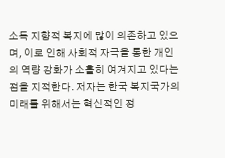소득 지향적 복지에 많이 의존하고 있으며, 이로 인해 사회적 자극을 통한 개인의 역량 강화가 소홀히 여겨지고 있다는 점을 지적한다. 저자는 한국 복지국가의 미래를 위해서는 혁신적인 정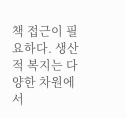책 접근이 필요하다. 생산적 복지는 다양한 차원에서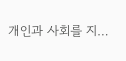개인과 사회를 지…